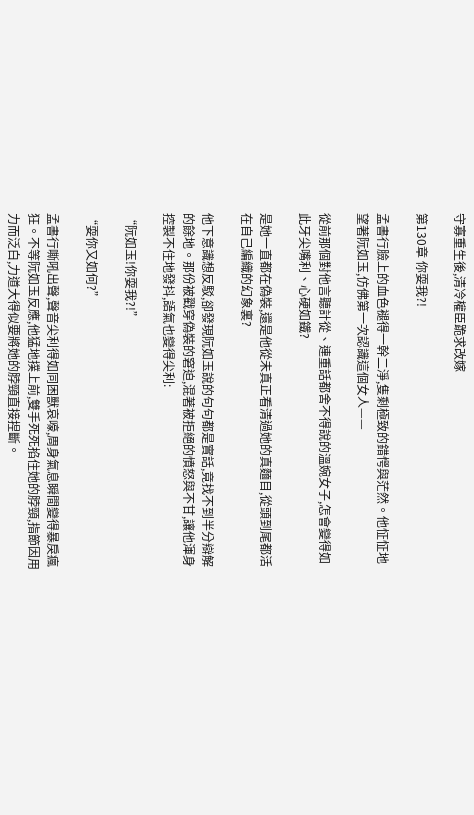守寡重生後,清冷權臣跪求改嫁

第130章 你耍我?!

孟書行臉上的血色褪得一幹二淨,隻剩極致的錯愕與茫然。他怔怔地望著阮如玉,仿佛第一次認識這個女人——

從前那個對他言聽計從、連重話都舍不得說的溫婉女子,怎會變得如此牙尖嘴利、心硬如鐵?

是她一直都在偽裝,還是他從未真正看清過她的真麵目,從頭到尾都活在自己編織的幻象裏?

他下意識想反駁,卻發現阮如玉說的句句都是實話,竟找不到半分辯解的餘地。那份被戳穿偽裝的窘迫,混著被拒絕的憤怒與不甘,讓他渾身控製不住地發抖,語氣也變得尖利:

“阮如玉!你耍我?!”

“耍你又如何?”

孟書行嘶吼出聲,聲音尖利得如同困獸哀嚎,周身氣息瞬間變得暴戾瘋狂。不等阮如玉反應,他猛地撲上前,雙手死死掐住她的脖頸,指節因用力而泛白,力道大得似要將她的脖頸直接捏斷。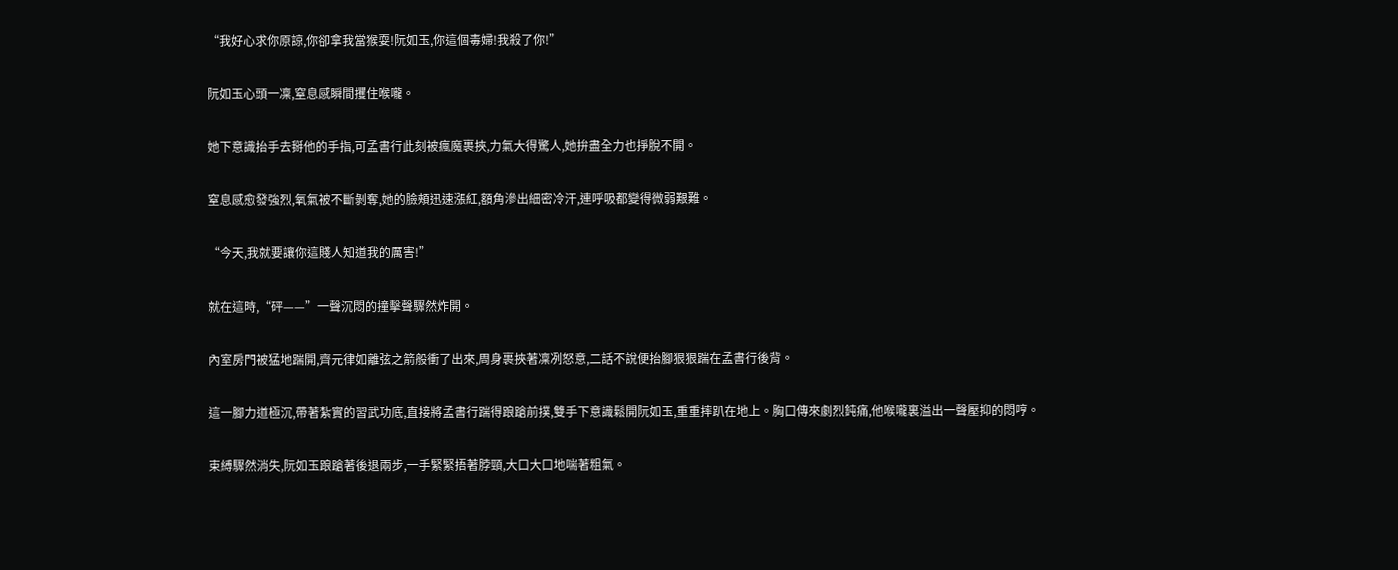“我好心求你原諒,你卻拿我當猴耍!阮如玉,你這個毒婦!我殺了你!”

阮如玉心頭一凜,窒息感瞬間攫住喉嚨。

她下意識抬手去掰他的手指,可孟書行此刻被瘋魔裹挾,力氣大得驚人,她拚盡全力也掙脫不開。

窒息感愈發強烈,氧氣被不斷剝奪,她的臉頰迅速漲紅,額角滲出細密冷汗,連呼吸都變得微弱艱難。

“今天,我就要讓你這賤人知道我的厲害!”

就在這時,“砰——”一聲沉悶的撞擊聲驟然炸開。

內室房門被猛地踹開,齊元律如離弦之箭般衝了出來,周身裹挾著凜冽怒意,二話不說便抬腳狠狠踹在孟書行後背。

這一腳力道極沉,帶著紮實的習武功底,直接將孟書行踹得踉蹌前撲,雙手下意識鬆開阮如玉,重重摔趴在地上。胸口傳來劇烈鈍痛,他喉嚨裏溢出一聲壓抑的悶哼。

束縛驟然消失,阮如玉踉蹌著後退兩步,一手緊緊捂著脖頸,大口大口地喘著粗氣。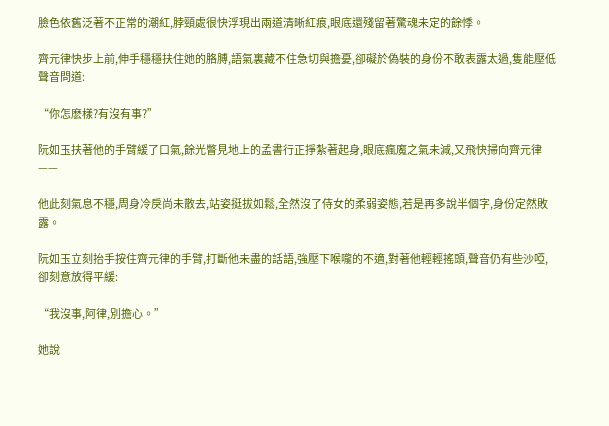臉色依舊泛著不正常的潮紅,脖頸處很快浮現出兩道清晰紅痕,眼底還殘留著驚魂未定的餘悸。

齊元律快步上前,伸手穩穩扶住她的胳膊,語氣裏藏不住急切與擔憂,卻礙於偽裝的身份不敢表露太過,隻能壓低聲音問道:

“你怎麽樣?有沒有事?”

阮如玉扶著他的手臂緩了口氣,餘光瞥見地上的孟書行正掙紮著起身,眼底瘋魔之氣未減,又飛快掃向齊元律——

他此刻氣息不穩,周身冷戾尚未散去,站姿挺拔如鬆,全然沒了侍女的柔弱姿態,若是再多說半個字,身份定然敗露。

阮如玉立刻抬手按住齊元律的手臂,打斷他未盡的話語,強壓下喉嚨的不適,對著他輕輕搖頭,聲音仍有些沙啞,卻刻意放得平緩:

“我沒事,阿律,別擔心。”

她說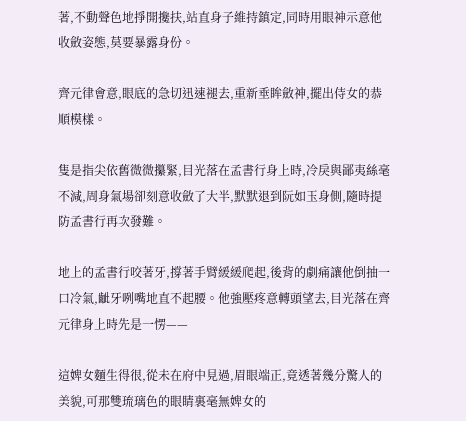著,不動聲色地掙開攙扶,站直身子維持鎮定,同時用眼神示意他收斂姿態,莫要暴露身份。

齊元律會意,眼底的急切迅速褪去,重新垂眸斂神,擺出侍女的恭順模樣。

隻是指尖依舊微微攥緊,目光落在孟書行身上時,冷戾與鄙夷絲毫不減,周身氣場卻刻意收斂了大半,默默退到阮如玉身側,隨時提防孟書行再次發難。

地上的孟書行咬著牙,撐著手臂緩緩爬起,後背的劇痛讓他倒抽一口冷氣,齜牙咧嘴地直不起腰。他強壓疼意轉頭望去,目光落在齊元律身上時先是一愣——

這婢女麵生得很,從未在府中見過,眉眼端正,竟透著幾分驚人的美貌,可那雙琉璃色的眼睛裏毫無婢女的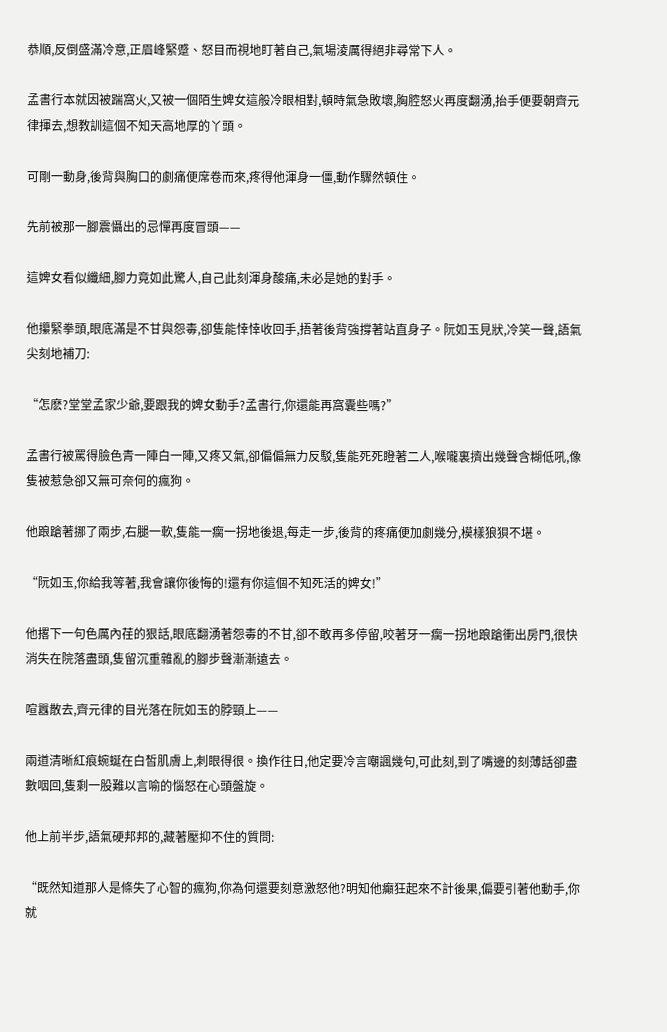恭順,反倒盛滿冷意,正眉峰緊蹙、怒目而視地盯著自己,氣場淩厲得絕非尋常下人。

孟書行本就因被踹窩火,又被一個陌生婢女這般冷眼相對,頓時氣急敗壞,胸腔怒火再度翻湧,抬手便要朝齊元律揮去,想教訓這個不知天高地厚的丫頭。

可剛一動身,後背與胸口的劇痛便席卷而來,疼得他渾身一僵,動作驟然頓住。

先前被那一腳震懾出的忌憚再度冒頭——

這婢女看似纖細,腳力竟如此驚人,自己此刻渾身酸痛,未必是她的對手。

他攥緊拳頭,眼底滿是不甘與怨毒,卻隻能悻悻收回手,捂著後背強撐著站直身子。阮如玉見狀,冷笑一聲,語氣尖刻地補刀:

“怎麽?堂堂孟家少爺,要跟我的婢女動手?孟書行,你還能再窩囊些嗎?”

孟書行被罵得臉色青一陣白一陣,又疼又氣,卻偏偏無力反駁,隻能死死瞪著二人,喉嚨裏擠出幾聲含糊低吼,像隻被惹急卻又無可奈何的瘋狗。

他踉蹌著挪了兩步,右腿一軟,隻能一瘸一拐地後退,每走一步,後背的疼痛便加劇幾分,模樣狼狽不堪。

“阮如玉,你給我等著,我會讓你後悔的!還有你這個不知死活的婢女!”

他撂下一句色厲內荏的狠話,眼底翻湧著怨毒的不甘,卻不敢再多停留,咬著牙一瘸一拐地踉蹌衝出房門,很快消失在院落盡頭,隻留沉重雜亂的腳步聲漸漸遠去。

喧囂散去,齊元律的目光落在阮如玉的脖頸上——

兩道清晰紅痕蜿蜒在白皙肌膚上,刺眼得很。換作往日,他定要冷言嘲諷幾句,可此刻,到了嘴邊的刻薄話卻盡數咽回,隻剩一股難以言喻的惱怒在心頭盤旋。

他上前半步,語氣硬邦邦的,藏著壓抑不住的質問:

“既然知道那人是條失了心智的瘋狗,你為何還要刻意激怒他?明知他癲狂起來不計後果,偏要引著他動手,你就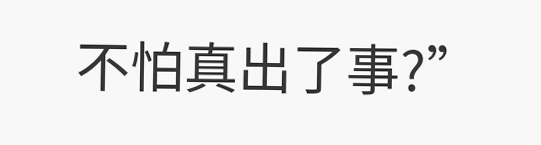不怕真出了事?”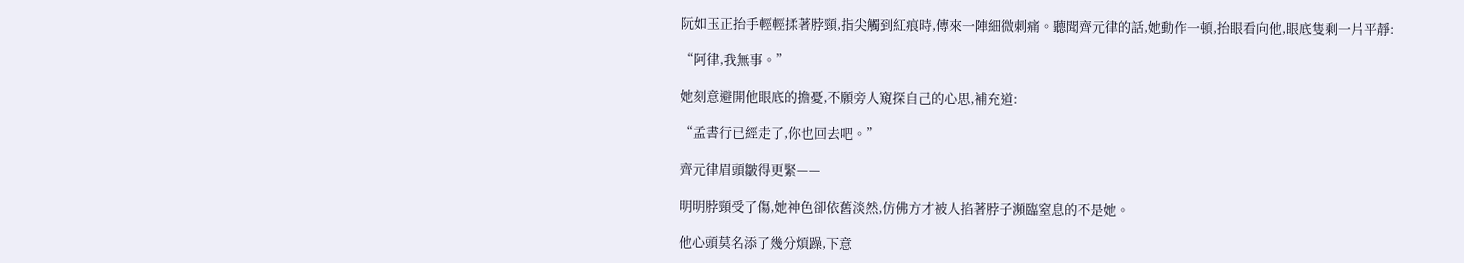阮如玉正抬手輕輕揉著脖頸,指尖觸到紅痕時,傳來一陣細微刺痛。聽聞齊元律的話,她動作一頓,抬眼看向他,眼底隻剩一片平靜:

“阿律,我無事。”

她刻意避開他眼底的擔憂,不願旁人窺探自己的心思,補充道:

“孟書行已經走了,你也回去吧。”

齊元律眉頭皺得更緊——

明明脖頸受了傷,她神色卻依舊淡然,仿佛方才被人掐著脖子瀕臨窒息的不是她。

他心頭莫名添了幾分煩躁,下意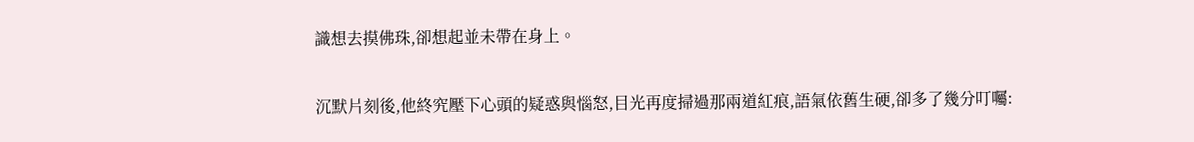識想去摸佛珠,卻想起並未帶在身上。

沉默片刻後,他終究壓下心頭的疑惑與惱怒,目光再度掃過那兩道紅痕,語氣依舊生硬,卻多了幾分叮囑: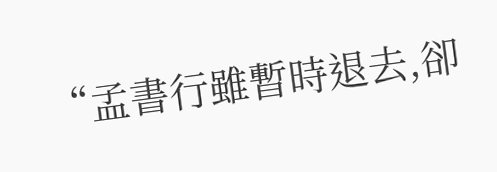“孟書行雖暫時退去,卻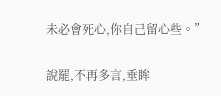未必會死心,你自己留心些。”

說罷,不再多言,垂眸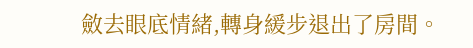斂去眼底情緒,轉身緩步退出了房間。